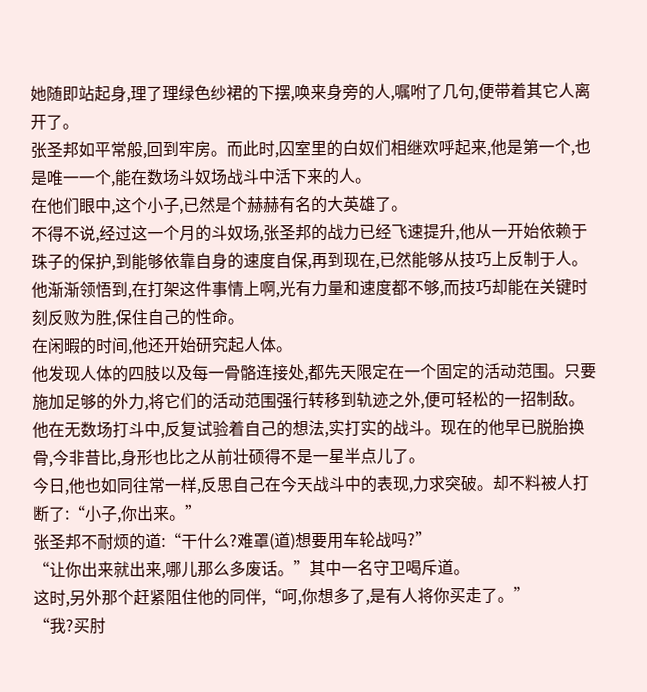她随即站起身,理了理绿色纱裙的下摆,唤来身旁的人,嘱咐了几句,便带着其它人离开了。
张圣邦如平常般,回到牢房。而此时,囚室里的白奴们相继欢呼起来,他是第一个,也是唯一一个,能在数场斗奴场战斗中活下来的人。
在他们眼中,这个小子,已然是个赫赫有名的大英雄了。
不得不说,经过这一个月的斗奴场,张圣邦的战力已经飞速提升,他从一开始依赖于珠子的保护,到能够依靠自身的速度自保,再到现在,已然能够从技巧上反制于人。
他渐渐领悟到,在打架这件事情上啊,光有力量和速度都不够,而技巧却能在关键时刻反败为胜,保住自己的性命。
在闲暇的时间,他还开始研究起人体。
他发现人体的四肢以及每一骨骼连接处,都先天限定在一个固定的活动范围。只要施加足够的外力,将它们的活动范围强行转移到轨迹之外,便可轻松的一招制敌。
他在无数场打斗中,反复试验着自己的想法,实打实的战斗。现在的他早已脱胎换骨,今非昔比,身形也比之从前壮硕得不是一星半点儿了。
今日,他也如同往常一样,反思自己在今天战斗中的表现,力求突破。却不料被人打断了:“小子,你出来。”
张圣邦不耐烦的道:“干什么?难罩(道)想要用车轮战吗?”
“让你出来就出来,哪儿那么多废话。”其中一名守卫喝斥道。
这时,另外那个赶紧阻住他的同伴,“呵,你想多了,是有人将你买走了。”
“我?买肘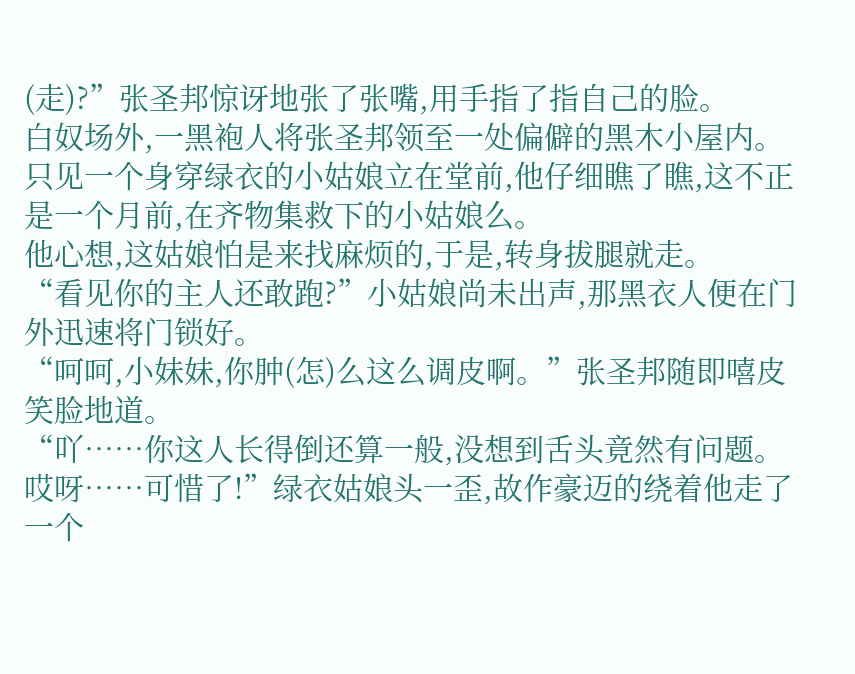(走)?”张圣邦惊讶地张了张嘴,用手指了指自己的脸。
白奴场外,一黑袍人将张圣邦领至一处偏僻的黑木小屋内。
只见一个身穿绿衣的小姑娘立在堂前,他仔细瞧了瞧,这不正是一个月前,在齐物集救下的小姑娘么。
他心想,这姑娘怕是来找麻烦的,于是,转身拔腿就走。
“看见你的主人还敢跑?”小姑娘尚未出声,那黑衣人便在门外迅速将门锁好。
“呵呵,小妹妹,你肿(怎)么这么调皮啊。”张圣邦随即嘻皮笑脸地道。
“吖……你这人长得倒还算一般,没想到舌头竟然有问题。哎呀……可惜了!”绿衣姑娘头一歪,故作豪迈的绕着他走了一个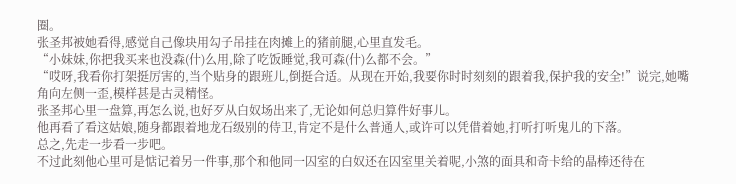圈。
张圣邦被她看得,感觉自己像块用勾子吊挂在肉摊上的猪前腿,心里直发毛。
“小妹妹,你把我买来也没森(什)么用,除了吃饭睡觉,我可森(什)么都不会。”
“哎呀,我看你打架挺厉害的,当个贴身的跟班儿,倒挺合适。从现在开始,我要你时时刻刻的跟着我,保护我的安全!”说完,她嘴角向左侧一歪,模样甚是古灵精怪。
张圣邦心里一盘算,再怎么说,也好歹从白奴场出来了,无论如何总归算件好事儿。
他再看了看这姑娘,随身都跟着地龙石级别的侍卫,肯定不是什么普通人,或许可以凭借着她,打听打听鬼儿的下落。
总之,先走一步看一步吧。
不过此刻他心里可是惦记着另一件事,那个和他同一囚室的白奴还在囚室里关着呢,小煞的面具和奇卡给的晶棒还待在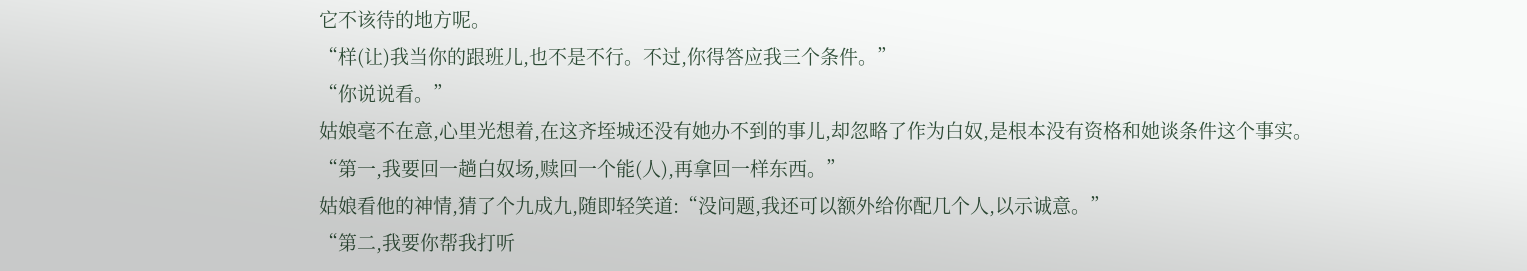它不该待的地方呢。
“样(让)我当你的跟班儿,也不是不行。不过,你得答应我三个条件。”
“你说说看。”
姑娘毫不在意,心里光想着,在这齐垤城还没有她办不到的事儿,却忽略了作为白奴,是根本没有资格和她谈条件这个事实。
“第一,我要回一趟白奴场,赎回一个能(人),再拿回一样东西。”
姑娘看他的神情,猜了个九成九,随即轻笑道:“没问题,我还可以额外给你配几个人,以示诚意。”
“第二,我要你帮我打听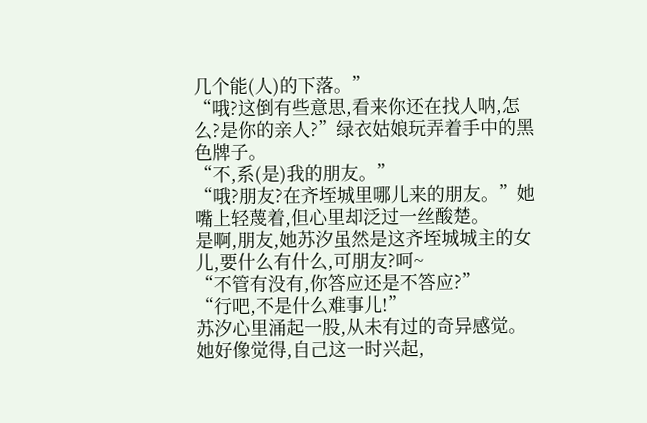几个能(人)的下落。”
“哦?这倒有些意思,看来你还在找人呐,怎么?是你的亲人?”绿衣姑娘玩弄着手中的黑色牌子。
“不,系(是)我的朋友。”
“哦?朋友?在齐垤城里哪儿来的朋友。”她嘴上轻蔑着,但心里却泛过一丝酸楚。
是啊,朋友,她苏汐虽然是这齐垤城城主的女儿,要什么有什么,可朋友?呵~
“不管有没有,你答应还是不答应?”
“行吧,不是什么难事儿!”
苏汐心里涌起一股,从未有过的奇异感觉。她好像觉得,自己这一时兴起,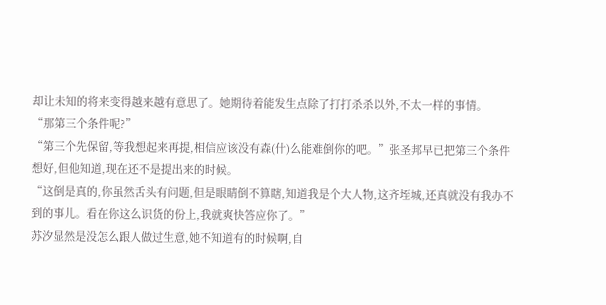却让未知的将来变得越来越有意思了。她期待着能发生点除了打打杀杀以外,不太一样的事情。
“那第三个条件呢?”
“第三个先保留,等我想起来再提,相信应该没有森(什)么能难倒你的吧。”张圣邦早已把第三个条件想好,但他知道,现在还不是提出来的时候。
“这倒是真的,你虽然舌头有问题,但是眼睛倒不算瞎,知道我是个大人物,这齐垤城,还真就没有我办不到的事儿。看在你这么识货的份上,我就爽快答应你了。”
苏汐显然是没怎么跟人做过生意,她不知道有的时候啊,自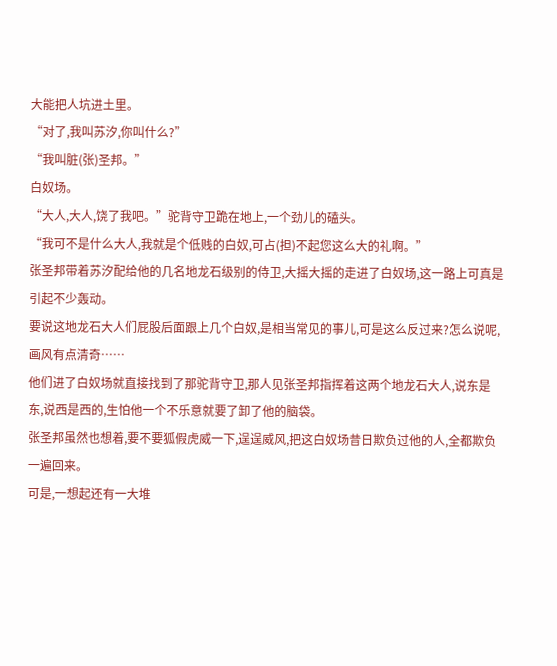大能把人坑进土里。
“对了,我叫苏汐,你叫什么?”
“我叫脏(张)圣邦。”
白奴场。
“大人,大人,饶了我吧。”驼背守卫跪在地上,一个劲儿的磕头。
“我可不是什么大人,我就是个低贱的白奴,可占(担)不起您这么大的礼啊。”
张圣邦带着苏汐配给他的几名地龙石级别的侍卫,大摇大摇的走进了白奴场,这一路上可真是引起不少轰动。
要说这地龙石大人们屁股后面跟上几个白奴,是相当常见的事儿,可是这么反过来?怎么说呢,画风有点清奇……
他们进了白奴场就直接找到了那驼背守卫,那人见张圣邦指挥着这两个地龙石大人,说东是东,说西是西的,生怕他一个不乐意就要了卸了他的脑袋。
张圣邦虽然也想着,要不要狐假虎威一下,逞逞威风,把这白奴场昔日欺负过他的人,全都欺负一遍回来。
可是,一想起还有一大堆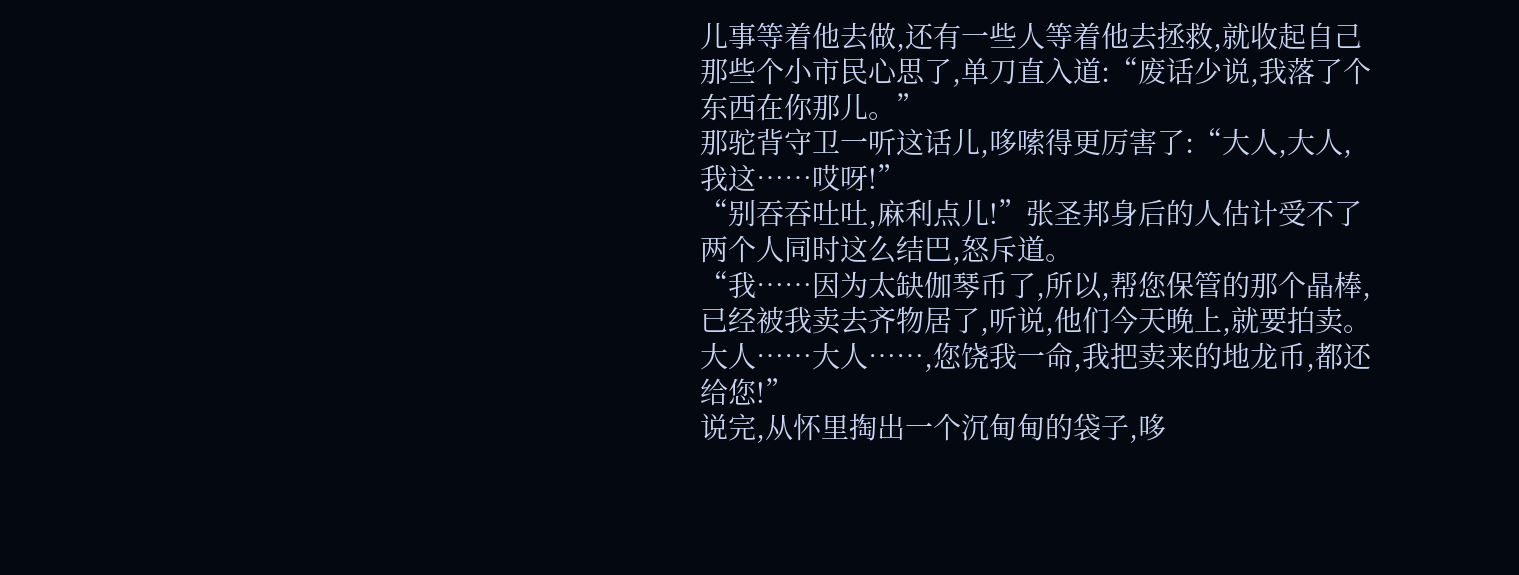儿事等着他去做,还有一些人等着他去拯救,就收起自己那些个小市民心思了,单刀直入道:“废话少说,我落了个东西在你那儿。”
那驼背守卫一听这话儿,哆嗦得更厉害了:“大人,大人,我这……哎呀!”
“别吞吞吐吐,麻利点儿!”张圣邦身后的人估计受不了两个人同时这么结巴,怒斥道。
“我……因为太缺伽琴币了,所以,帮您保管的那个晶棒,已经被我卖去齐物居了,听说,他们今天晚上,就要拍卖。大人……大人……,您饶我一命,我把卖来的地龙币,都还给您!”
说完,从怀里掏出一个沉甸甸的袋子,哆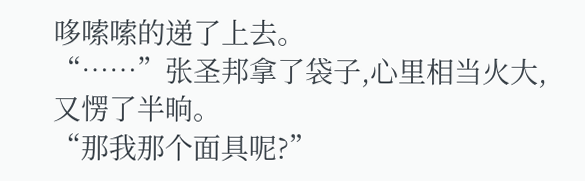哆嗦嗦的递了上去。
“……”张圣邦拿了袋子,心里相当火大,又愣了半晌。
“那我那个面具呢?”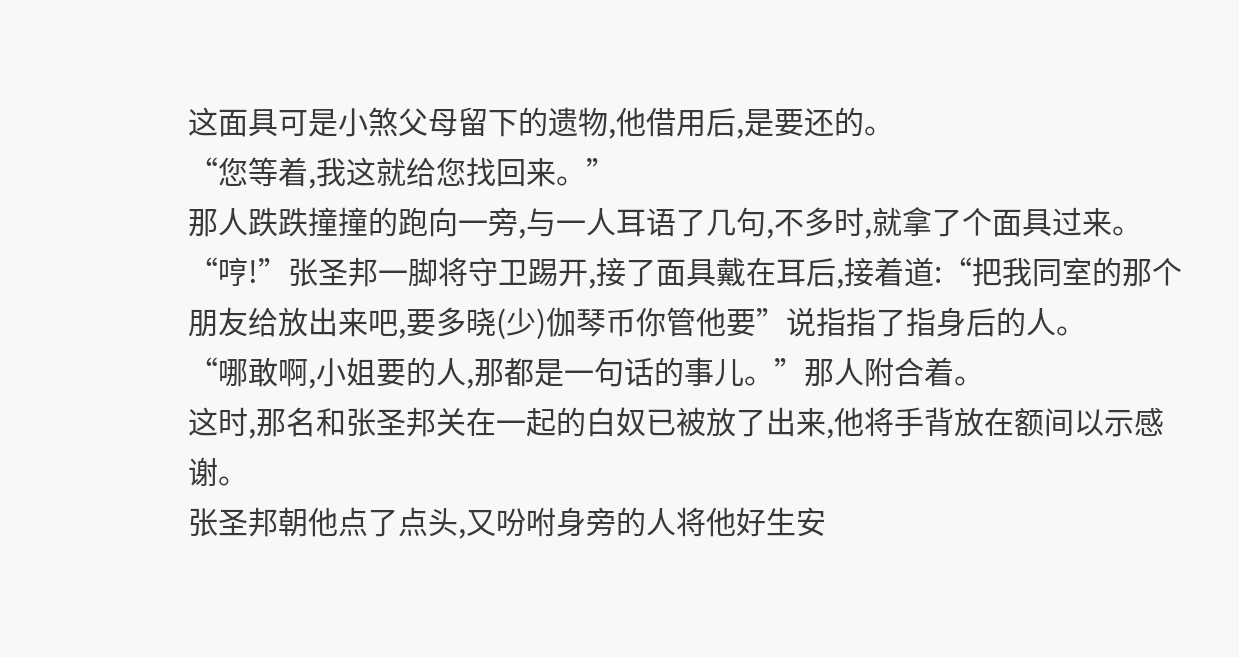这面具可是小煞父母留下的遗物,他借用后,是要还的。
“您等着,我这就给您找回来。”
那人跌跌撞撞的跑向一旁,与一人耳语了几句,不多时,就拿了个面具过来。
“哼!”张圣邦一脚将守卫踢开,接了面具戴在耳后,接着道:“把我同室的那个朋友给放出来吧,要多晓(少)伽琴币你管他要”说指指了指身后的人。
“哪敢啊,小姐要的人,那都是一句话的事儿。”那人附合着。
这时,那名和张圣邦关在一起的白奴已被放了出来,他将手背放在额间以示感谢。
张圣邦朝他点了点头,又吩咐身旁的人将他好生安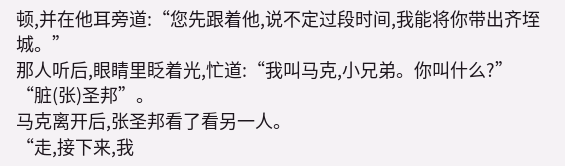顿,并在他耳旁道:“您先跟着他,说不定过段时间,我能将你带出齐垤城。”
那人听后,眼睛里眨着光,忙道:“我叫马克,小兄弟。你叫什么?”
“脏(张)圣邦”。
马克离开后,张圣邦看了看另一人。
“走,接下来,我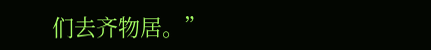们去齐物居。”